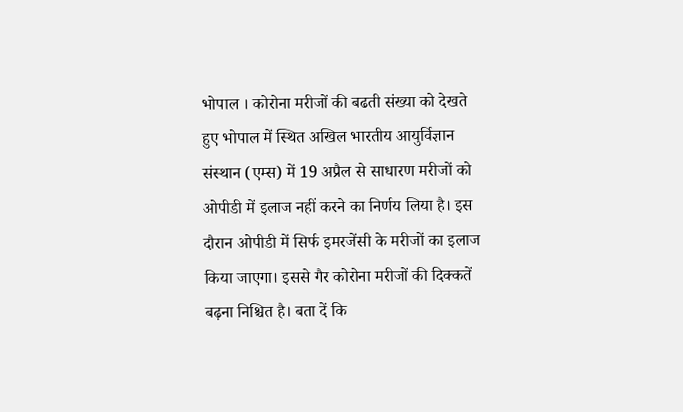भोपाल । कोरोना मरीजों की बढती संख्या को देखते हुए भोपाल में स्थित अखिल भारतीय आयुर्विज्ञान संस्थान (एम्स) में 19 अप्रैल से साधारण मरीजों को ओपीडी में इलाज नहीं करने का निर्णय लिया है। इस दौरान ओपीडी में सिर्फ इमरजेंसी के मरीजों का इलाज किया जाएगा। इससे गैर कोरोना मरीजों की दिक्कतें बढ़ना निश्चित है। बता दें कि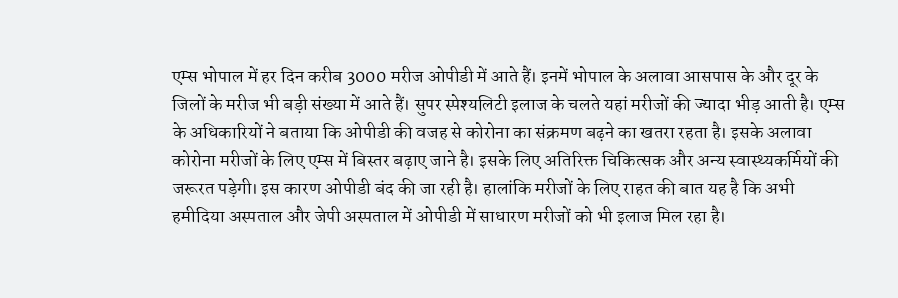एम्स भोपाल में हर दिन करीब 3000 मरीज ओपीडी में आते हैं। इनमें भोपाल के अलावा आसपास के और दूर के जिलों के मरीज भी बड़ी संख्या में आते हैं। सुपर स्पेश्यलिटी इलाज के चलते यहां मरीजों की ज्यादा भीड़ आती है। एम्स के अधिकारियों ने बताया कि ओपीडी की वजह से कोरोना का संक्रमण बढ़ने का खतरा रहता है। इसके अलावा कोरोना मरीजों के लिए एम्स में बिस्तर बढ़ाए जाने है। इसके लिए अतिरिक्त चिकित्सक और अन्य स्वास्थ्यकर्मियों की जरूरत पड़ेगी। इस कारण ओपीडी बंद की जा रही है। हालांकि मरीजों के लिए राहत की बात यह है कि अभी हमीदिया अस्पताल और जेपी अस्पताल में ओपीडी में साधारण मरीजों को भी इलाज मिल रहा है।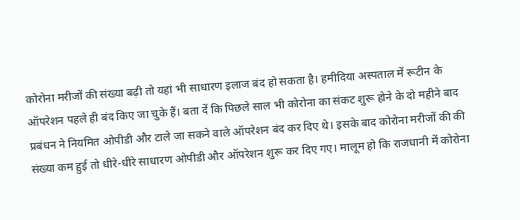कोरोना मरीजों की संख्या बढ़ी तो यहां भी साधारण इलाज बंद हो सकता है। हमीदिया अस्पताल में रूटीन के ऑपरेशन पहले ही बंद किए जा चुके हैं। बता दें कि पिछले साल भी कोरोना का संकट शुरू होने के दो महीने बाद प्रबंधन ने नियमित ओपीडी और टाले जा सकने वाले ऑपरेशन बंद कर दिए थे। इसके बाद कोरोना मरीजों की की संख्या कम हुई तो धीरे-धीरे साधारण ओपीडी और ऑपरेशन शुरू कर दिए गए। मालूम हो कि राजधानी में कोरोना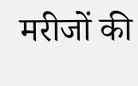मरीजों की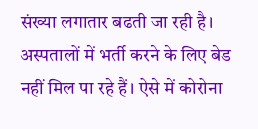संख्या लगातार बढती जा रही है। अस्पतालों में भर्ती करने के लिए बेड नहीं मिल पा रहे हैं। ऐसे में कोरोना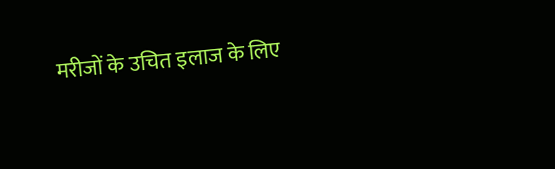मरीजों के उचित इलाज के लिए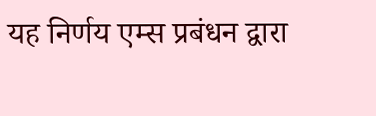यह निर्णय एम्स प्रबंधन द्वारा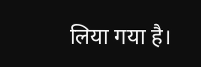लिया गया है।